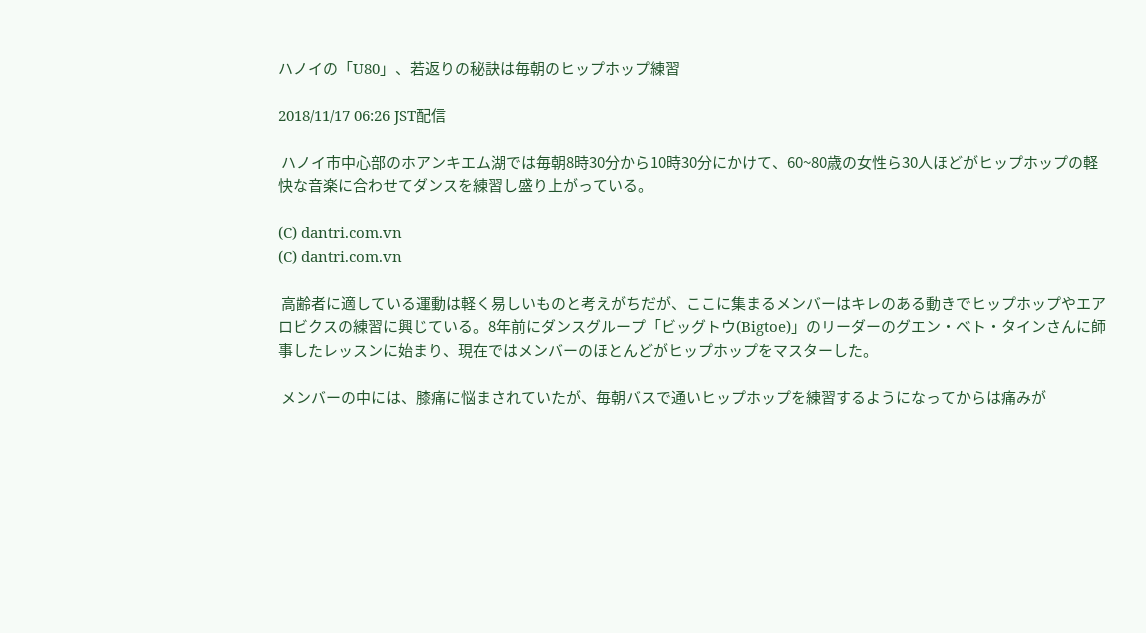ハノイの「U80」、若返りの秘訣は毎朝のヒップホップ練習

2018/11/17 06:26 JST配信

 ハノイ市中心部のホアンキエム湖では毎朝8時30分から10時30分にかけて、60~80歳の女性ら30人ほどがヒップホップの軽快な音楽に合わせてダンスを練習し盛り上がっている。

(C) dantri.com.vn
(C) dantri.com.vn

 高齢者に適している運動は軽く易しいものと考えがちだが、ここに集まるメンバーはキレのある動きでヒップホップやエアロビクスの練習に興じている。8年前にダンスグループ「ビッグトウ(Bigtoe)」のリーダーのグエン・ベト・タインさんに師事したレッスンに始まり、現在ではメンバーのほとんどがヒップホップをマスターした。

 メンバーの中には、膝痛に悩まされていたが、毎朝バスで通いヒップホップを練習するようになってからは痛みが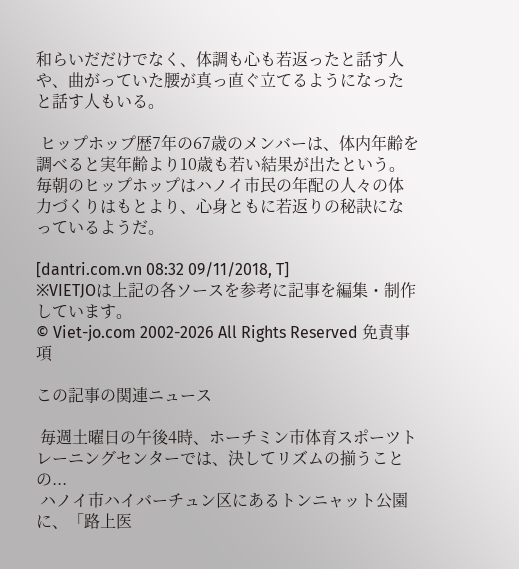和らいだだけでなく、体調も心も若返ったと話す人や、曲がっていた腰が真っ直ぐ立てるようになったと話す人もいる。

 ヒップホップ歴7年の67歳のメンバーは、体内年齢を調べると実年齢より10歳も若い結果が出たという。毎朝のヒップホップはハノイ市民の年配の人々の体力づくりはもとより、心身ともに若返りの秘訣になっているようだ。

[dantri.com.vn 08:32 09/11/2018, T]
※VIETJOは上記の各ソースを参考に記事を編集・制作しています。
© Viet-jo.com 2002-2026 All Rights Reserved 免責事項

この記事の関連ニュース

 毎週土曜日の午後4時、ホーチミン市体育スポーツトレーニングセンターでは、決してリズムの揃うことの...
 ハノイ市ハイバーチュン区にあるトンニャット公園に、「路上医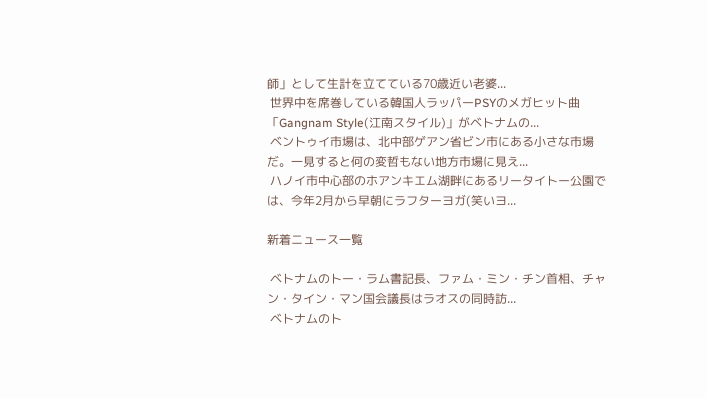師」として生計を立てている70歳近い老婆...
 世界中を席巻している韓国人ラッパーPSYのメガヒット曲「Gangnam Style(江南スタイル)」がベトナムの...
 ベントゥイ市場は、北中部ゲアン省ビン市にある小さな市場だ。一見すると何の変哲もない地方市場に見え...
 ハノイ市中心部のホアンキエム湖畔にあるリータイトー公園では、今年2月から早朝にラフターヨガ(笑いヨ...

新着ニュース一覧

 ベトナムのトー・ラム書記長、ファム・ミン・チン首相、チャン・タイン・マン国会議長はラオスの同時訪...
 ベトナムのト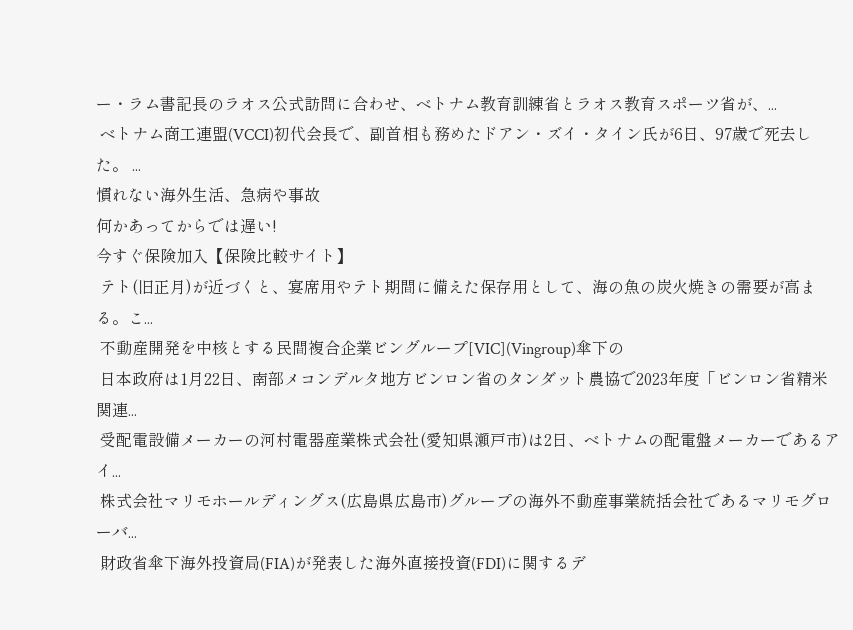ー・ラム書記長のラオス公式訪問に合わせ、ベトナム教育訓練省とラオス教育スポーツ省が、...
 ベトナム商工連盟(VCCI)初代会長で、副首相も務めたドアン・ズイ・タイン氏が6日、97歳で死去した。 ...
慣れない海外生活、急病や事故
何かあってからでは遅い!
今すぐ保険加入【保険比較サイト】
 テト(旧正月)が近づくと、宴席用やテト期間に備えた保存用として、海の魚の炭火焼きの需要が高まる。こ...
 不動産開発を中核とする民間複合企業ビングループ[VIC](Vingroup)傘下の
 日本政府は1月22日、南部メコンデルタ地方ビンロン省のタンダット農協で2023年度「ビンロン省精米関連...
 受配電設備メーカーの河村電器産業株式会社(愛知県瀬戸市)は2日、ベトナムの配電盤メーカーであるアイ...
 株式会社マリモホールディングス(広島県広島市)グループの海外不動産事業統括会社であるマリモグローバ...
 財政省傘下海外投資局(FIA)が発表した海外直接投資(FDI)に関するデ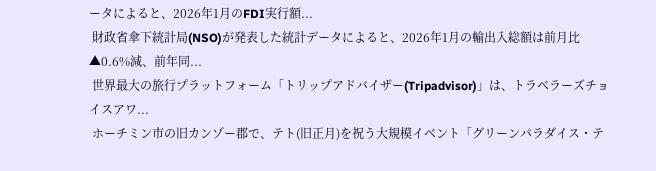ータによると、2026年1月のFDI実行額...
 財政省傘下統計局(NSO)が発表した統計データによると、2026年1月の輸出入総額は前月比▲0.6%減、前年同...
 世界最大の旅行プラットフォーム「トリップアドバイザー(Tripadvisor)」は、トラベラーズチョイスアワ...
 ホーチミン市の旧カンゾー郡で、テト(旧正月)を祝う大規模イベント「グリーンパラダイス・テ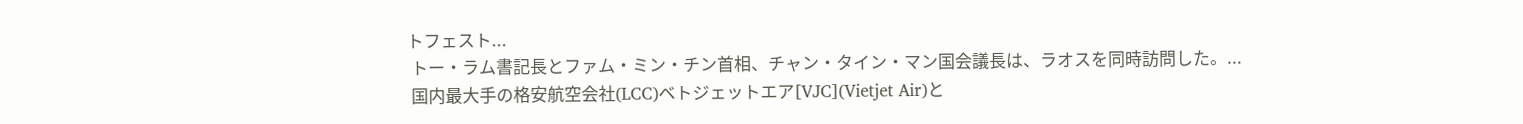トフェスト...
 トー・ラム書記長とファム・ミン・チン首相、チャン・タイン・マン国会議長は、ラオスを同時訪問した。...
 国内最大手の格安航空会社(LCC)ベトジェットエア[VJC](Vietjet Air)と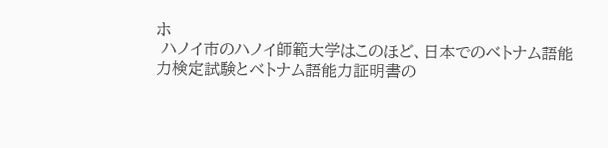ホ
 ハノイ市のハノイ師範大学はこのほど、日本でのベトナム語能力検定試験とベトナム語能力証明書の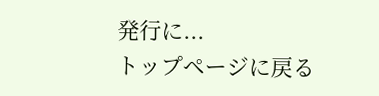発行に...
トップページに戻る